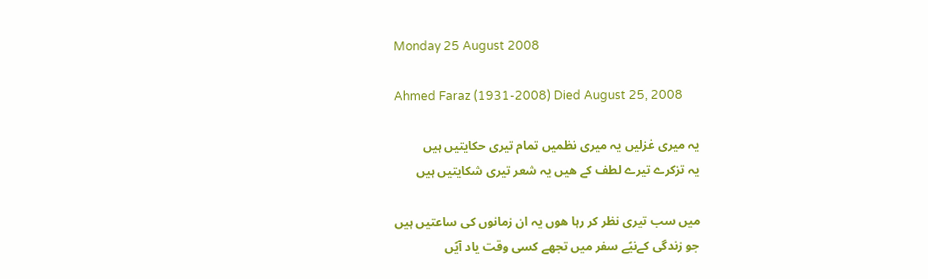Monday 25 August 2008

Ahmed Faraz (1931-2008) Died August 25, 2008

یہ میری غزلیں یہ میری نظمیں تمام تیری حکایتیں ہیں
یہ تزکرے تیرے لطف کے ھیں یہ شعر تیری شکایتیں ہیں

میں سب تیری نظر کر رہا ھوں یہ ان زمانوں کی ساعتیں ہیں
جو زندگی کےنیًے سفر میں تجھے کسی وقت یاد آیًں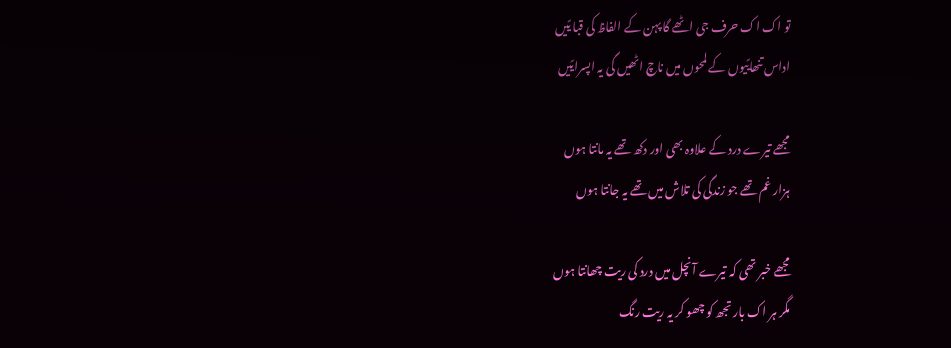تو اک اک حرف جی اٹھے گا پہن کے الفاظ کی قبا یًیں
اداس تنھایًیوں کے لمحوں میں ناچ اٹھیں گی یہ اپسرایًیں

مجھے تیرے درد کے علاوہ بھی اور دکھ تھے یہ مانتا ہوں
ہزار غم تھے جو زندگی کی تلاش میں تھے یہ جانتا ہوں

مجھے خبر تھی کہ تیرے آنچل میں درد کی ریت چھانتا ہوں
مگر ہر اک بار تجھ کو چھو کر یہ ریت رنگ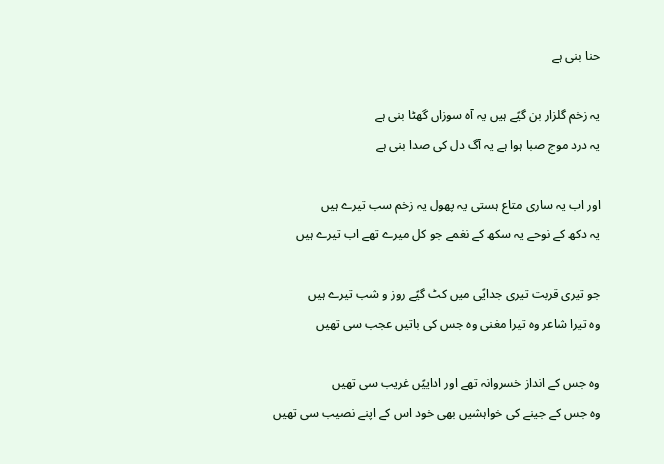حنا بنی ہے

یہ زخم گلزار بن گیًے ہیں یہ آہ سوزاں گھٹا بنی ہے
یہ درد موج صبا ہوا ہے یہ آگ دل کی صدا بنی ہے

اور اب یہ ساری متاع ہستی یہ پھول یہ زخم سب تیرے ہیں
یہ دکھ کے نوحے یہ سکھ کے نغمے جو کل میرے تھے اب تیرے ہیں

جو تیری قربت تیری جدایًی میں کٹ گیًے روز و شب تیرے ہیں
وہ تیرا شاعر وہ تیرا مغنی وہ جس کی باتیں عجب سی تھیں

وہ جس کے انداز خسروانہ تھے اور اداییًں غریب سی تھیں
وہ جس کے جینے کی خواہشیں بھی خود اس کے اپنے نصیب سی تھیں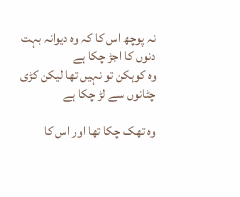نہ پوچھ اس کا کہ وہ دیوانہ بہت دنوں کا اجڑ چکا ہے
وہ کوہکن تو نہیں تھا لیکن کڑی چٹانوں سے لڑ چکا ہے

وہ تھک چکا تھا اور اس کا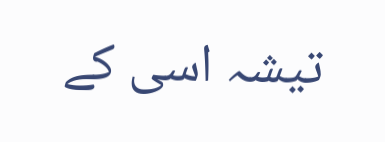تیشہ اسی کے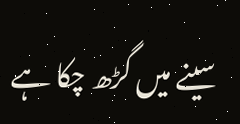سینے میں گڑھ چکا ہے